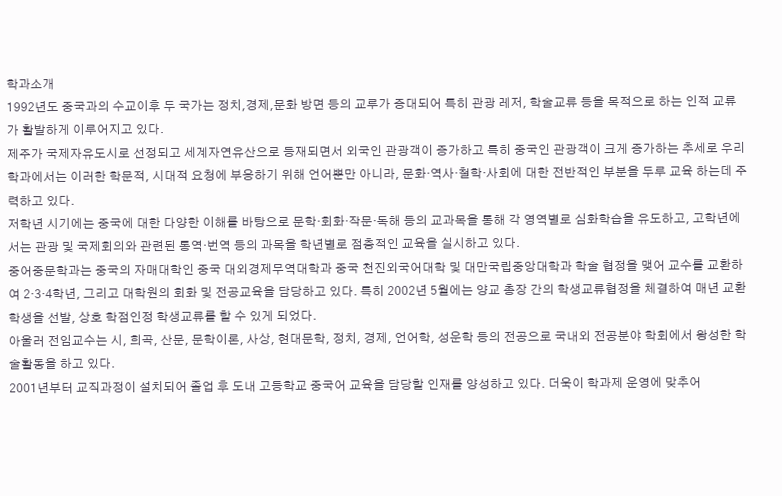학과소개
1992년도 중국과의 수교이후 두 국가는 정치,경제,문화 방면 등의 교루가 증대되어 특히 관광 레저, 학술교류 등을 목적으로 하는 인적 교류가 활발하게 이루어지고 있다.
제주가 국제자유도시로 선정되고 세계자연유산으로 등재되면서 외국인 관광객이 증가하고 특히 중국인 관광객이 크게 증가하는 추세로 우리학과에서는 이러한 학문적, 시대적 요청에 부응하기 위해 언어뿐만 아니라, 문화·역사·철학·사회에 대한 전반적인 부분을 두루 교육 하는데 주력하고 있다.
저학년 시기에는 중국에 대한 다양한 이해를 바탕으로 문학·회화·작문·독해 등의 교과목을 통해 각 영역별로 심화학습을 유도하고, 고학년에서는 관광 및 국제회의와 관련된 통역·번역 등의 과목을 학년별로 점층적인 교육을 실시하고 있다.
중어중문학과는 중국의 자매대학인 중국 대외경제무역대학과 중국 천진외국어대학 및 대만국립중앙대학과 학술 협정을 맺어 교수를 교환하여 2·3·4학년, 그리고 대학원의 회화 및 전공교육을 담당하고 있다. 특히 2002년 5월에는 양교 총장 간의 학생교류협정을 체결하여 매년 교환학생을 선발, 상호 학점인정 학생교류를 할 수 있게 되었다.
아울러 전임교수는 시, 희곡, 산문, 문학이론, 사상, 현대문학, 정치, 경제, 언어학, 성운학 등의 전공으로 국내외 전공분야 학회에서 왕성한 학술활동을 하고 있다.
2001년부터 교직과정이 설치되어 졸업 후 도내 고등학교 중국어 교육을 담당할 인재를 양성하고 있다. 더욱이 학과제 운영에 맞추어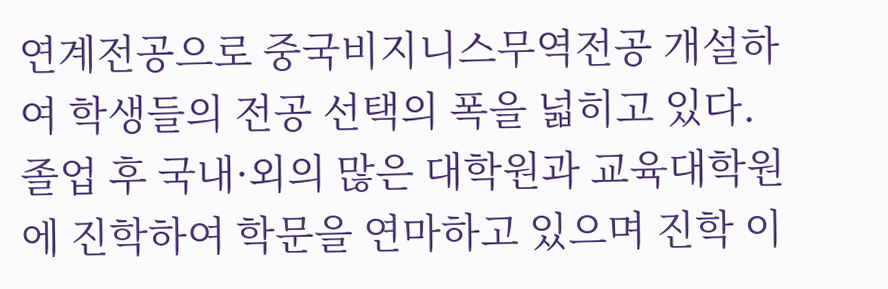연계전공으로 중국비지니스무역전공 개설하여 학생들의 전공 선택의 폭을 넓히고 있다.
졸업 후 국내·외의 많은 대학원과 교육대학원에 진학하여 학문을 연마하고 있으며 진학 이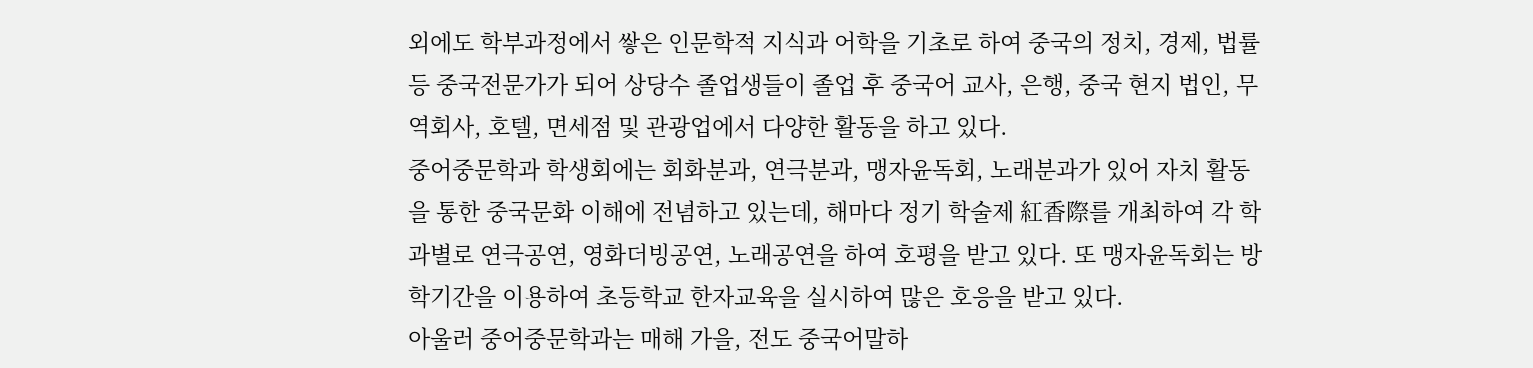외에도 학부과정에서 쌓은 인문학적 지식과 어학을 기초로 하여 중국의 정치, 경제, 법률 등 중국전문가가 되어 상당수 졸업생들이 졸업 후 중국어 교사, 은행, 중국 현지 법인, 무역회사, 호텔, 면세점 및 관광업에서 다양한 활동을 하고 있다.
중어중문학과 학생회에는 회화분과, 연극분과, 맹자윤독회, 노래분과가 있어 자치 활동을 통한 중국문화 이해에 전념하고 있는데, 해마다 정기 학술제 紅香際를 개최하여 각 학과별로 연극공연, 영화더빙공연, 노래공연을 하여 호평을 받고 있다. 또 맹자윤독회는 방학기간을 이용하여 초등학교 한자교육을 실시하여 많은 호응을 받고 있다.
아울러 중어중문학과는 매해 가을, 전도 중국어말하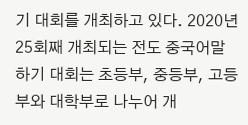기 대회를 개최하고 있다. 2020년 25회째 개최되는 전도 중국어말하기 대회는 초등부, 중등부, 고등부와 대학부로 나누어 개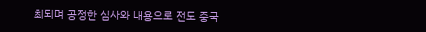최되며 공정한 심사와 내용으로 전도 중국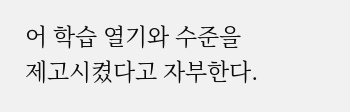어 학습 열기와 수준을 제고시켰다고 자부한다.